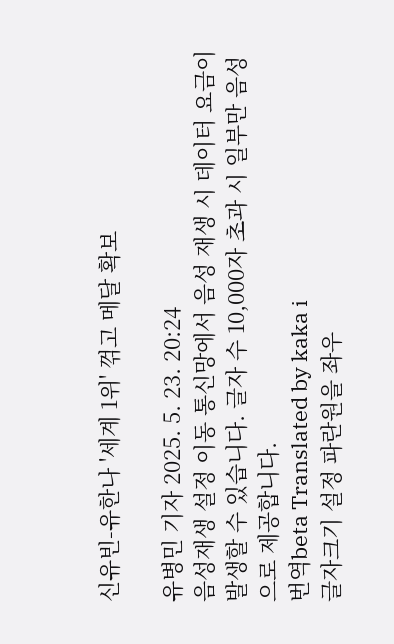신유빈-유한나 '세계 1위' 꺾고 메달 확보

유병민 기자 2025. 5. 23. 20:24
음성재생 설정 이동 통신망에서 음성 재생 시 데이터 요금이 발생할 수 있습니다. 글자 수 10,000자 초과 시 일부만 음성으로 제공합니다.
번역beta Translated by kaka i
글자크기 설정 파란원을 좌우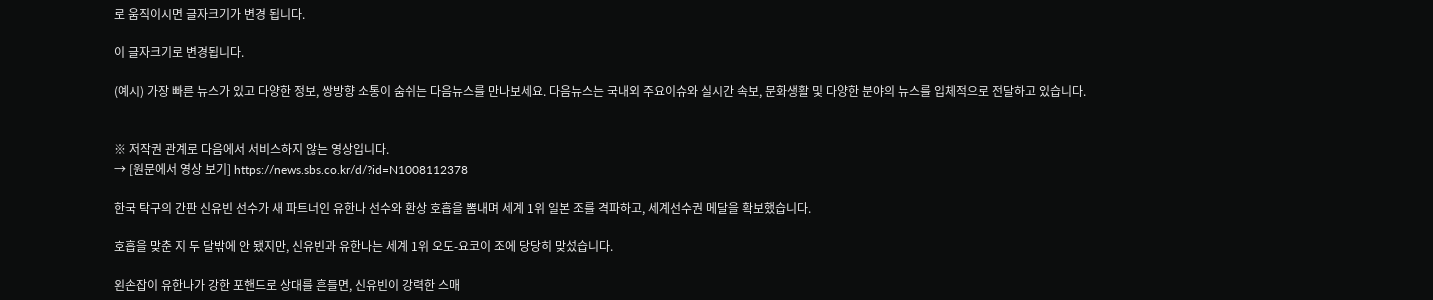로 움직이시면 글자크기가 변경 됩니다.

이 글자크기로 변경됩니다.

(예시) 가장 빠른 뉴스가 있고 다양한 정보, 쌍방향 소통이 숨쉬는 다음뉴스를 만나보세요. 다음뉴스는 국내외 주요이슈와 실시간 속보, 문화생활 및 다양한 분야의 뉴스를 입체적으로 전달하고 있습니다.


※ 저작권 관계로 다음에서 서비스하지 않는 영상입니다.
→ [원문에서 영상 보기] https://news.sbs.co.kr/d/?id=N1008112378

한국 탁구의 간판 신유빈 선수가 새 파트너인 유한나 선수와 환상 호흡을 뽐내며 세계 1위 일본 조를 격파하고, 세계선수권 메달을 확보했습니다.

호흡을 맞춘 지 두 달밖에 안 됐지만, 신유빈과 유한나는 세계 1위 오도-요코이 조에 당당히 맞섰습니다.

왼손잡이 유한나가 강한 포핸드로 상대를 흔들면, 신유빈이 강력한 스매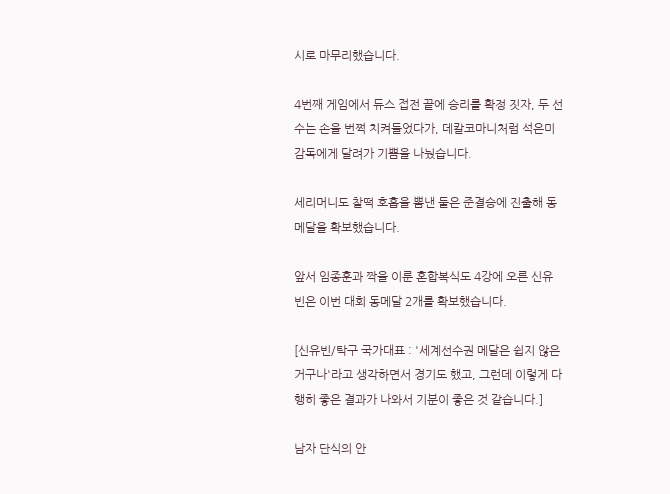시로 마무리했습니다.

4번째 게임에서 듀스 접전 끝에 승리를 확정 짓자, 두 선수는 손을 번쩍 치켜들었다가, 데칼코마니처럼 석은미 감독에게 달려가 기쁨을 나눴습니다.

세리머니도 찰떡 호흡을 뽐낸 둘은 준결승에 진출해 동메달을 확보했습니다.

앞서 임종훈과 짝을 이룬 혼합복식도 4강에 오른 신유빈은 이번 대회 동메달 2개를 확보했습니다.

[신유빈/탁구 국가대표 : '세계선수권 메달은 쉽지 않은 거구나'라고 생각하면서 경기도 했고, 그런데 이렇게 다행히 좋은 결과가 나와서 기분이 좋은 것 같습니다.]

남자 단식의 안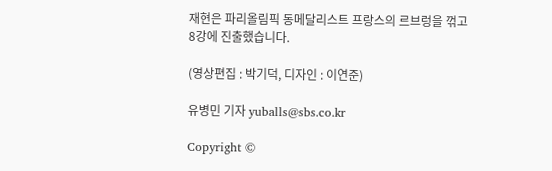재현은 파리올림픽 동메달리스트 프랑스의 르브렁을 꺾고 8강에 진출했습니다.

(영상편집 : 박기덕, 디자인 : 이연준)

유병민 기자 yuballs@sbs.co.kr

Copyright ©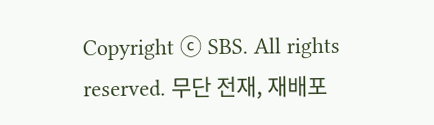Copyright ⓒ SBS. All rights reserved. 무단 전재, 재배포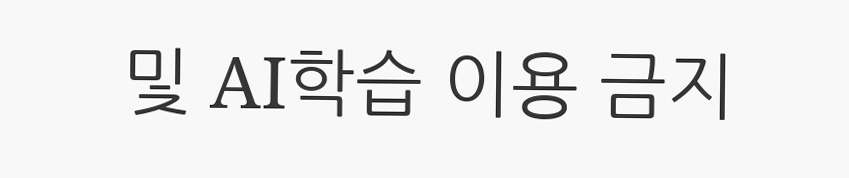및 AI학습 이용 금지